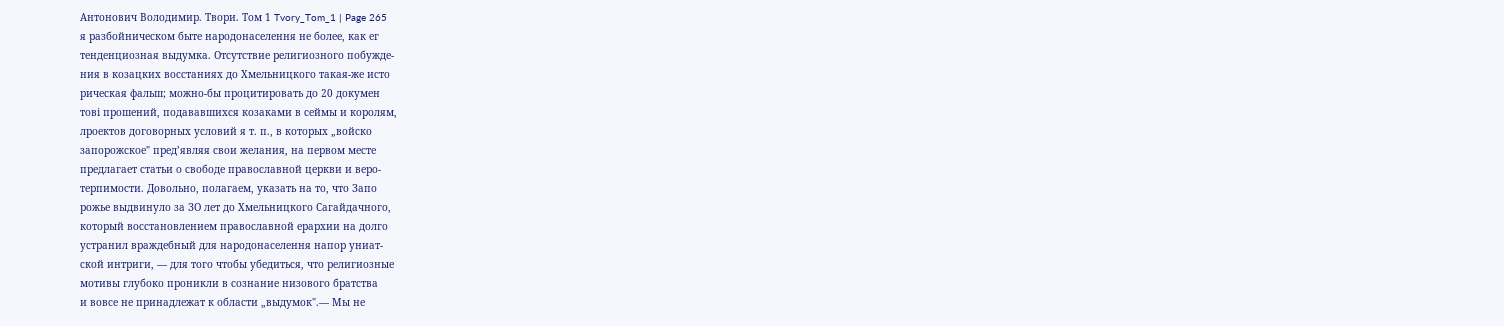Антонович Володимир. Твори. Том 1 Tvory_Tom_1 | Page 265
я разбойническом быте народонаселення не более, как ег
тенденциозная выдумка. Отсутствие религиозного побужде-
ния в козацких восстаниях до Хмельницкого такая-же исто
рическая фальш; можно-бы процитировать до 20 докумен
тові прошений, подававшихся козаками в сеймы и королям,
лроектов договорных условий я т. п., в которых „войско
запорожское" пред’являя свои желания, на первом месте
предлагает статьи о свободе православной церкви и веро-
терпимости. Довольно, полагаем, указать на то, что Запо
рожье выдвинуло за ЗО лет до Хмельницкого Сагайдачного,
который восстановлением православной ерархии на долго
устранил враждебный для народонаселення напор униат-
ской интриги, — для того чтобы убедиться, что религиозные
мотивы глубоко проникли в сознание низового братства
и вовсе не принадлежат к области „выдумок".— Мы не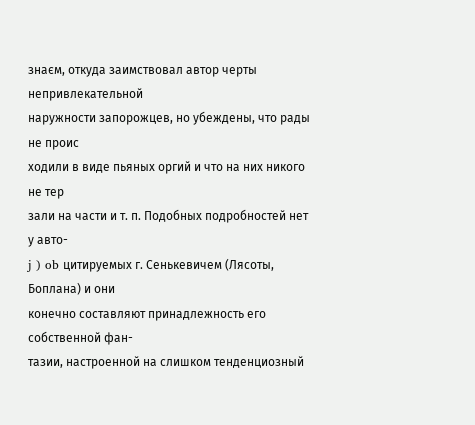знаєм, откуда заимствовал автор черты непривлекательной
наружности запорожцев, но убеждены, что рады не проис
ходили в виде пьяных оргий и что на них никого не тер
зали на части и т. п. Подобных подробностей нет у авто-
j ) ob цитируемых г. Сенькевичем (Лясоты, Боплана) и они
конечно составляют принадлежность его собственной фан-
тазии, настроенной на слишком тенденциозный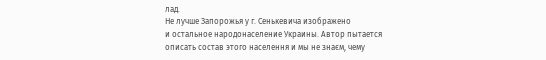лад.
Не лучше Запорожья у г. Сенькевича изображено
и остальное народонаселение Украины. Автор пытается
описать состав этого населення и мы не знаєм, чему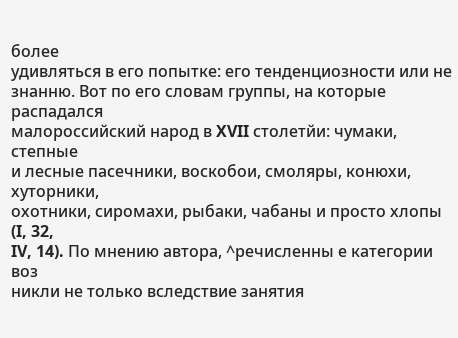более
удивляться в его попытке: его тенденциозности или не
знанню. Вот по его словам группы, на которые распадался
малороссийский народ в XVII столетйи: чумаки, степные
и лесные пасечники, воскобои, смоляры, конюхи, хуторники,
охотники, сиромахи, рыбаки, чабаны и просто хлопы (I, 32,
IV, 14). По мнению автора, ^речисленны е категории воз
никли не только вследствие занятия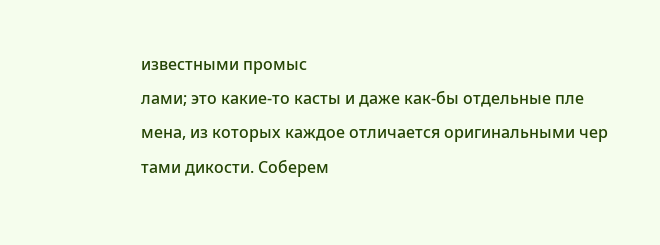известными промыс
лами; это какие-то касты и даже как-бы отдельные пле
мена, из которых каждое отличается оригинальными чер
тами дикости. Соберем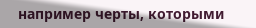например черты, которыми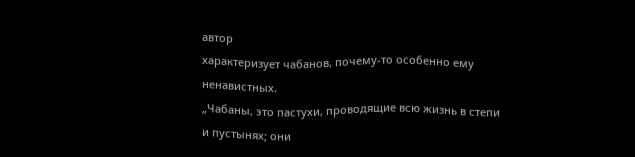автор
характеризует чабанов, почему-то особенно ему ненавистных.
„Чабаны, это пастухи, проводящие всю жизнь в степи
и пустынях; они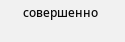совершенно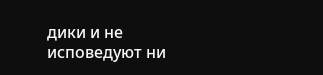дики и не исповедуют ни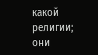какой религии; они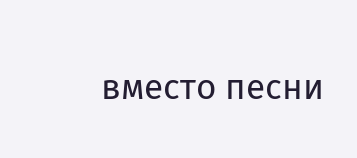вместо песни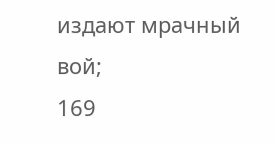издают мрачный вой;
169